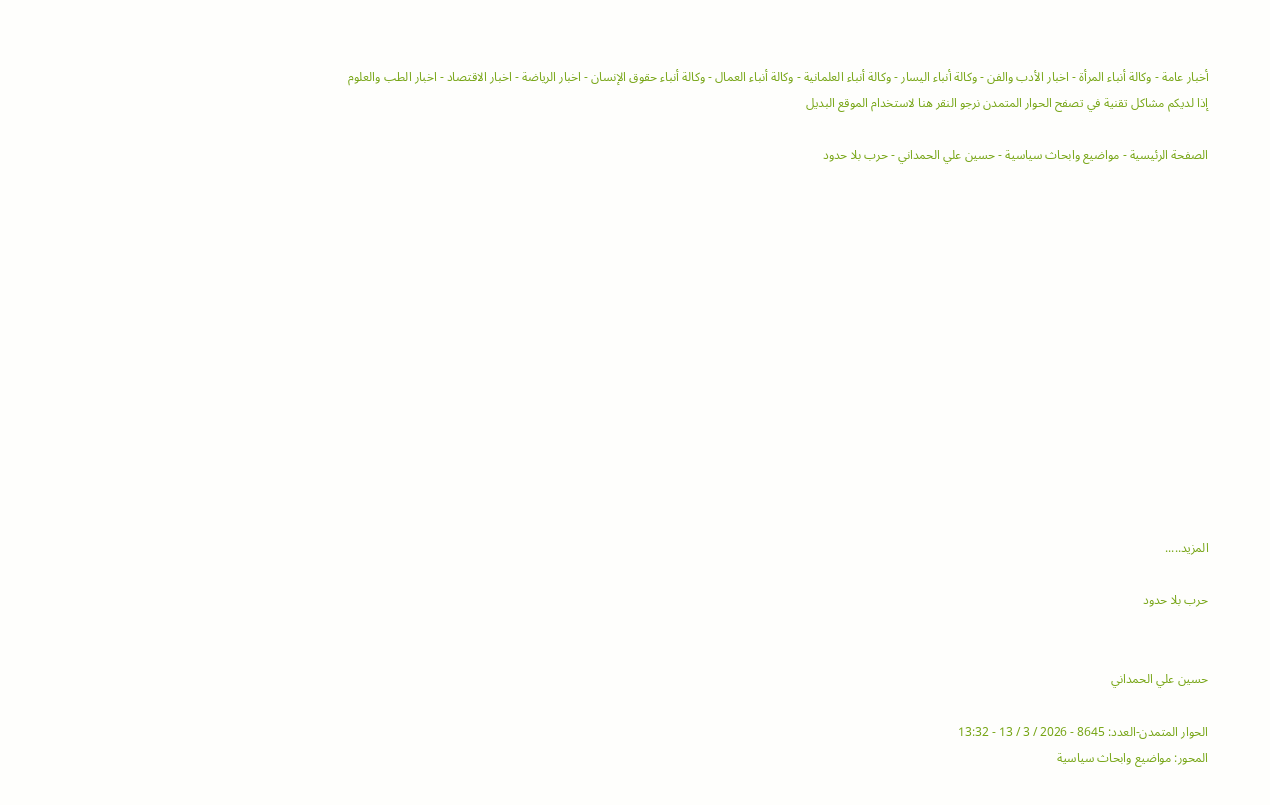أخبار عامة - وكالة أنباء المرأة - اخبار الأدب والفن - وكالة أنباء اليسار - وكالة أنباء العلمانية - وكالة أنباء العمال - وكالة أنباء حقوق الإنسان - اخبار الرياضة - اخبار الاقتصاد - اخبار الطب والعلوم
إذا لديكم مشاكل تقنية في تصفح الحوار المتمدن نرجو النقر هنا لاستخدام الموقع البديل

الصفحة الرئيسية - مواضيع وابحاث سياسية - حسين علي الحمداني - حرب بلا حدود














المزيد.....

حرب بلا حدود


حسين علي الحمداني

الحوار المتمدن-العدد: 8645 - 2026 / 3 / 13 - 13:32
المحور: مواضيع وابحاث سياسية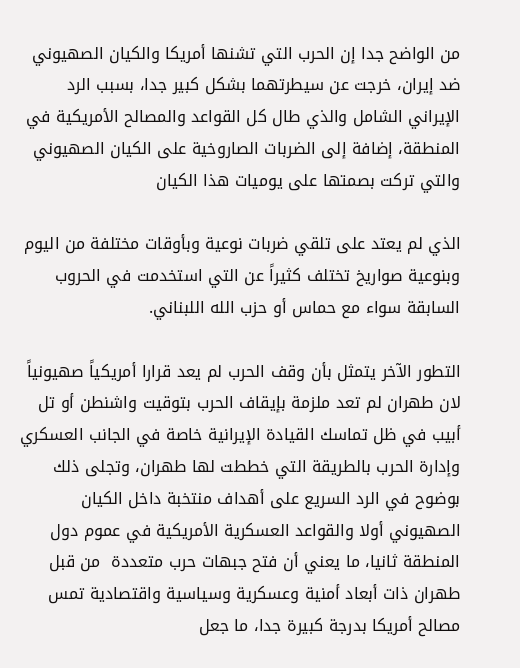من الواضح جدا إن الحرب التي تشنها أمريكا والكيان الصهيوني ضد إيران، خرجت عن سيطرتهما بشكل كبير جدا، بسبب الرد الإيراني الشامل والذي طال كل القواعد والمصالح الأمريكية في المنطقة، إضافة إلى الضربات الصاروخية على الكيان الصهيوني والتي تركت بصمتها على يوميات هذا الكيان

الذي لم يعتد على تلقي ضربات نوعية وبأوقات مختلفة من اليوم وبنوعية صواريخ تختلف كثيراً عن التي استخدمت في الحروب السابقة سواء مع حماس أو حزب الله اللبناني.

التطور الآخر يتمثل بأن وقف الحرب لم يعد قرارا أمريكياً صهيونياً لان طهران لم تعد ملزمة بإيقاف الحرب بتوقيت واشنطن أو تل أبيب في ظل تماسك القيادة الإيرانية خاصة في الجانب العسكري وإدارة الحرب بالطريقة التي خططت لها طهران، وتجلى ذلك بوضوح في الرد السريع على أهداف منتخبة داخل الكيان الصهيوني أولا والقواعد العسكرية الأمريكية في عموم دول المنطقة ثانيا، ما يعني أن فتح جبهات حرب متعددة  من قبل طهران ذات أبعاد أمنية وعسكرية وسياسية واقتصادية تمس مصالح أمريكا بدرجة كبيرة جدا، ما جعل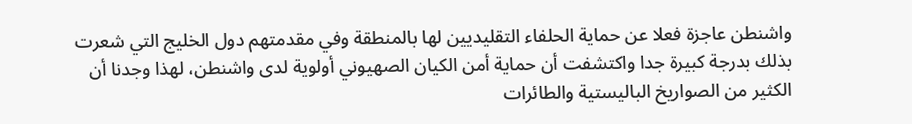واشنطن عاجزة فعلا عن حماية الحلفاء التقليديين لها بالمنطقة وفي مقدمتهم دول الخليج التي شعرت بذلك بدرجة كبيرة جدا واكتشفت أن حماية أمن الكيان الصهيوني أولوية لدى واشنطن، لهذا وجدنا أن الكثير من الصواريخ الباليستية والطائرات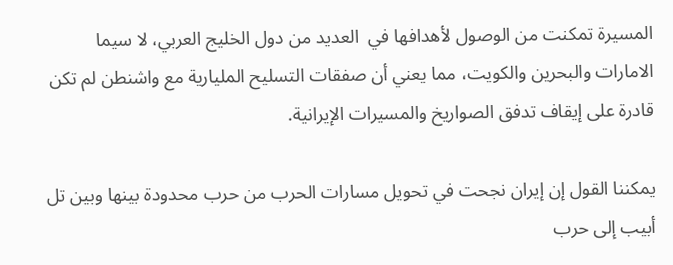المسيرة تمكنت من الوصول لأهدافها في  العديد من دول الخليج العربي، لا سيما الامارات والبحرين والكويت، مما يعني أن صفقات التسليح المليارية مع واشنطن لم تكن قادرة على إيقاف تدفق الصواريخ والمسيرات الإيرانية.

يمكننا القول إن إيران نجحت في تحويل مسارات الحرب من حرب محدودة بينها وبين تل أبيب إلى حرب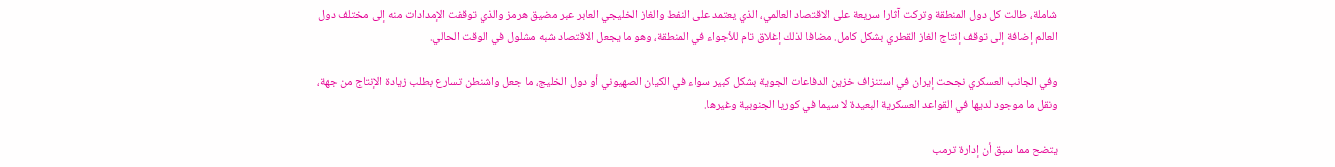شاملة، طالت كل دول المنطقة وتركت آثارا سريعة على الاقتصاد العالمي، الذي يعتمد على النفط والغاز الخليجي العابر عبر مضيق هرمز والذي توقفت الإمدادات منه إلى مختلف دول العالم إضافة إلى توقف إنتاج الغاز القطري بشكل كامل. مضافا لذلك إغلاق تام للأجواء في المنطقة، وهو ما يجعل الاقتصاد شبه مشلول في الوقت الحالي.

وفي الجانب العسكري نجحت إيران في استنزاف خزين الدفاعات الجوية بشكل كبير سواء في الكيان الصهيوني أو دول الخليج، ما جعل واشنطن تسارع بطلب زيادة الإنتاج من جهة، ونقل ما موجود لديها في القواعد العسكرية البعيدة لا سيما في كوريا الجنوبية وغيرها.

يتضح مما سبق أن إدارة ترمب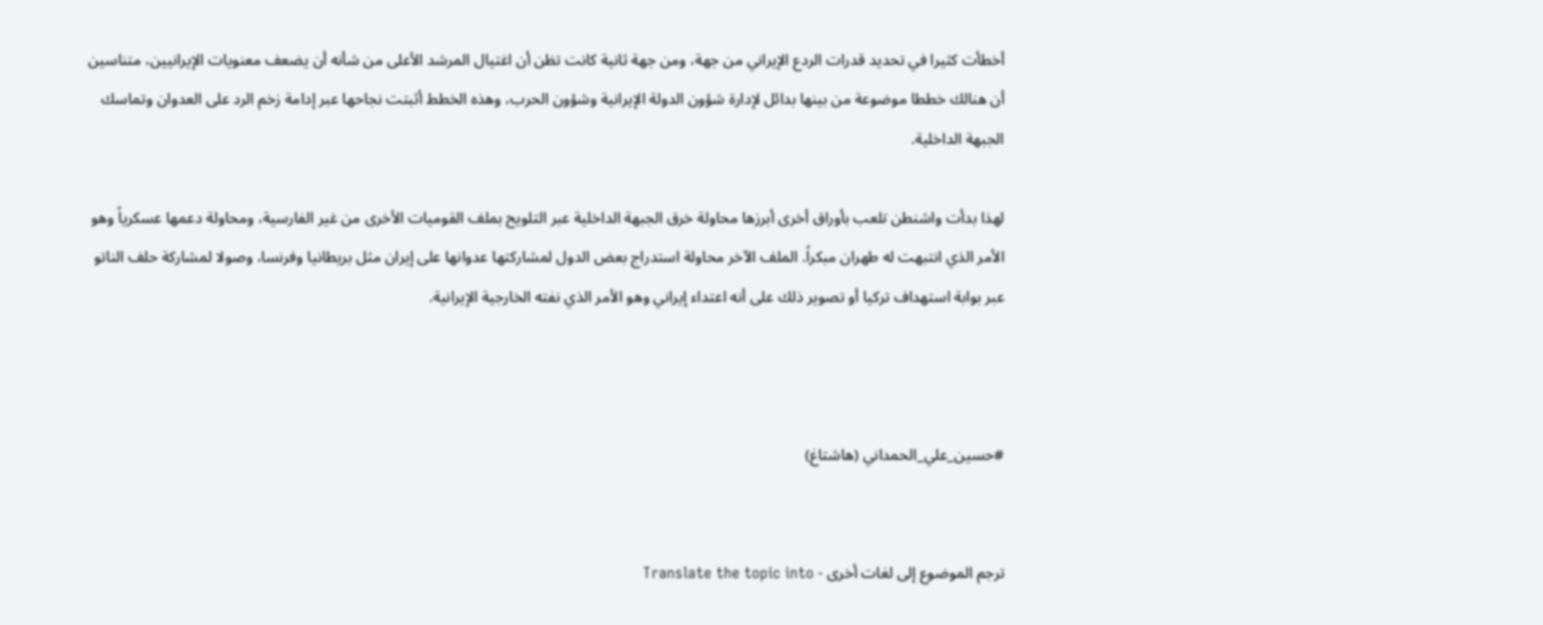أخطأت كثيرا في تحديد قدرات الردع الإيراني من جهة، ومن جهة ثانية كانت تظن أن اغتيال المرشد الأعلى من شأنه أن يضعف معنويات الإيرانيين، متناسين أن هنالك خططا موضوعة من بينها بدائل لإدارة شؤون الدولة الإيرانية وشؤون الحرب، وهذه الخطط أثبتت نجاحها عبر إدامة زخم الرد على العدوان وتماسك الجبهة الداخلية.

لهذا بدأت واشنطن تلعب بأوراق أخرى أبرزها محاولة خرق الجبهة الداخلية عبر التلويح بملف القوميات الأخرى من غير الفارسية، ومحاولة دعمها عسكرياً وهو الأمر الذي انتبهت له طهران مبكراً. الملف الآخر محاولة استدراج بعض الدول لمشاركتها عدوانها على إيران مثل بريطانيا وفرنسا، وصولا لمشاركة حلف الناتو عبر بوابة استهداف تركيا أو تصوير ذلك على أنه اعتداء إيراني وهو الأمر الذي نفته الخارجية الإيرانية.



#حسين_علي_الحمداني (هاشتاغ)


ترجم الموضوع إلى لغات أخرى - Translate the topic into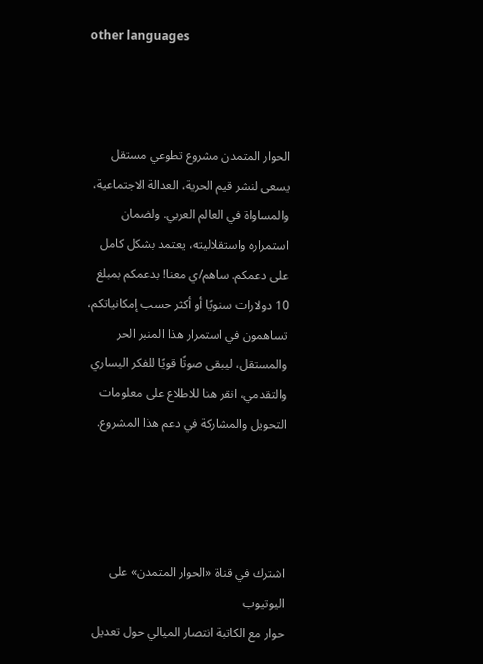other languages



الحوار المتمدن مشروع تطوعي مستقل يسعى لنشر قيم الحرية، العدالة الاجتماعية، والمساواة في العالم العربي. ولضمان استمراره واستقلاليته، يعتمد بشكل كامل على دعمكم. ساهم/ي معنا! بدعمكم بمبلغ 10 دولارات سنويًا أو أكثر حسب إمكانياتكم، تساهمون في استمرار هذا المنبر الحر والمستقل، ليبقى صوتًا قويًا للفكر اليساري والتقدمي، انقر هنا للاطلاع على معلومات التحويل والمشاركة في دعم هذا المشروع.




اشترك في قناة «الحوار المتمدن» على اليوتيوب
حوار مع الكاتبة انتصار الميالي حول تعديل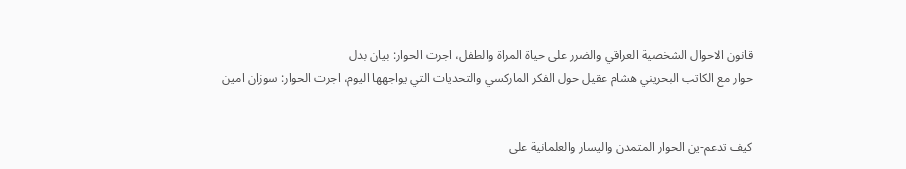قانون الاحوال الشخصية العراقي والضرر على حياة المراة والطفل، اجرت الحوار: بيان بدل
حوار مع الكاتب البحريني هشام عقيل حول الفكر الماركسي والتحديات التي يواجهها اليوم، اجرت الحوار: سوزان امين


كيف تدعم-ين الحوار المتمدن واليسار والعلمانية على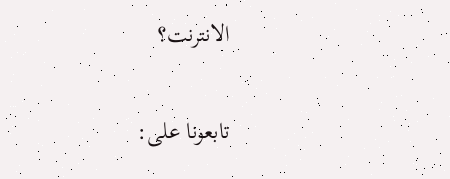الانترنت؟

تابعونا على: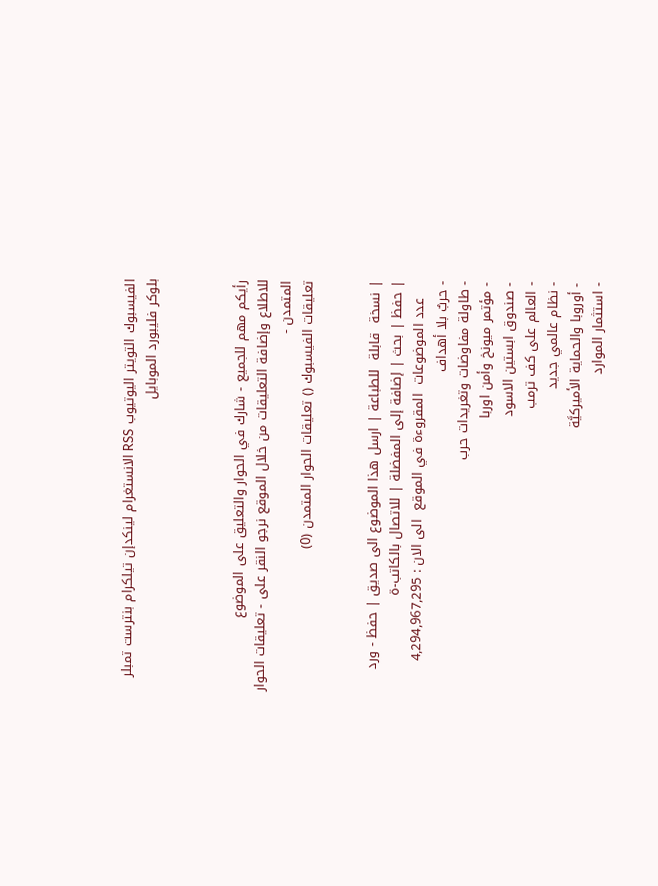الفيسبوك التويتر اليوتيوب RSS الانستغرام لينكدإن تيلكرام بنترست تمبلر بلوكر فليبورد الموبايل



رأيكم مهم للجميع - شارك في الحوار والتعليق على الموضوع
للاطلاع وإضافة التعليقات من خلال الموقع نرجو النقر على - تعليقات الحوار المتمدن -
تعليقات الفيسبوك () تعليقات الحوار المتمدن (0)


| نسخة  قابلة  للطباعة | ارسل هذا الموضوع الى صديق | حفظ - ورد
| حفظ | بحث | إضافة إلى المفضلة | للاتصال بالكاتب-ة
    عدد الموضوعات  المقروءة في الموقع  الى الان : 4,294,967,295
- حربٌ بلا أهداف
- طاولة مفاوضات وتغريدات حرب
- مؤتمر ميونخ وأمن اوربا
- صندوق ابستين الاسود
- العالم على كف ترمب
- نظام عالمي جديد
- أوروبا والحماية الأميركيَّة
- استثمار الموارد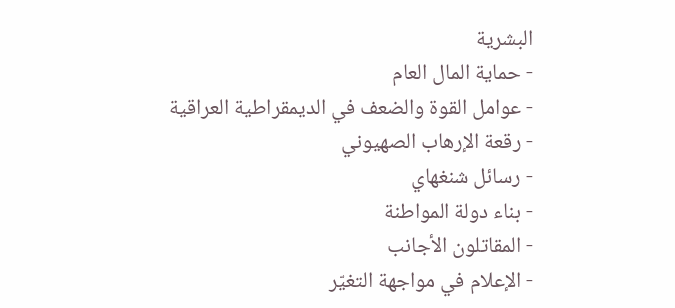البشرية
- حماية المال العام
- عوامل القوة والضعف في الديمقراطية العراقية
- رقعة الإرهاب الصهيوني
- رسائل شنغهاي
- بناء دولة المواطنة
- المقاتلون الأجانب
- الإعلام في مواجهة التغيّر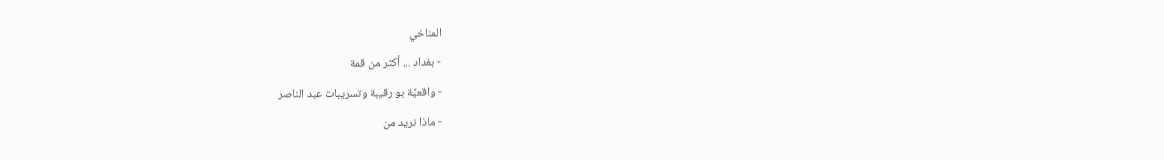المناخي
- بغداد ... أكثر من قمة
- واقعيَّة بو رقيبة وتسريبات عبد الناصر
- ماذا نريد من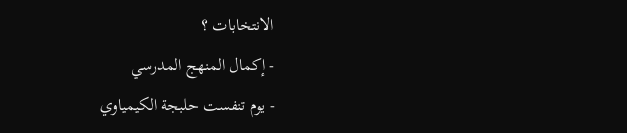الانتخابات ؟
- إكمال المنهج المدرسي
- يوم تنفست حلبجة الكيمياوي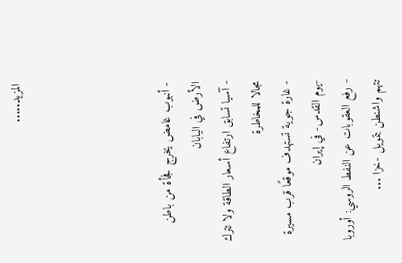المزيد.....




- أنبوب غامض يخرج فجأة من باطن الأرض في اليابان
- آسيا تسابق ارتفاع أسعار الطاقة ولا تترك مجالا للمخاطرة
- غارة جوية تستهدف موقعًا قرب مسيرة -يوم القدس- في إيران
- رفع العقوبات عن النفط الروسي: أوروبا تتهم واشنطن بتمويل -خزا ...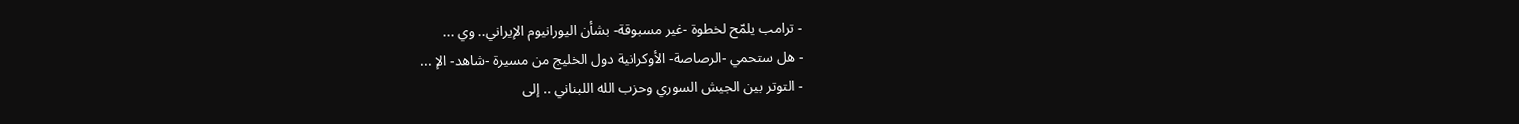- ترامب يلمّح لخطوة -غير مسبوقة- بشأن اليورانيوم الإيراني.. وي ...
- هل ستحمي -الرصاصة- الأوكرانية دول الخليج من مسيرة -شاهد- الإ ...
- التوتر بين الجيش السوري وحزب الله اللبناني .. إلى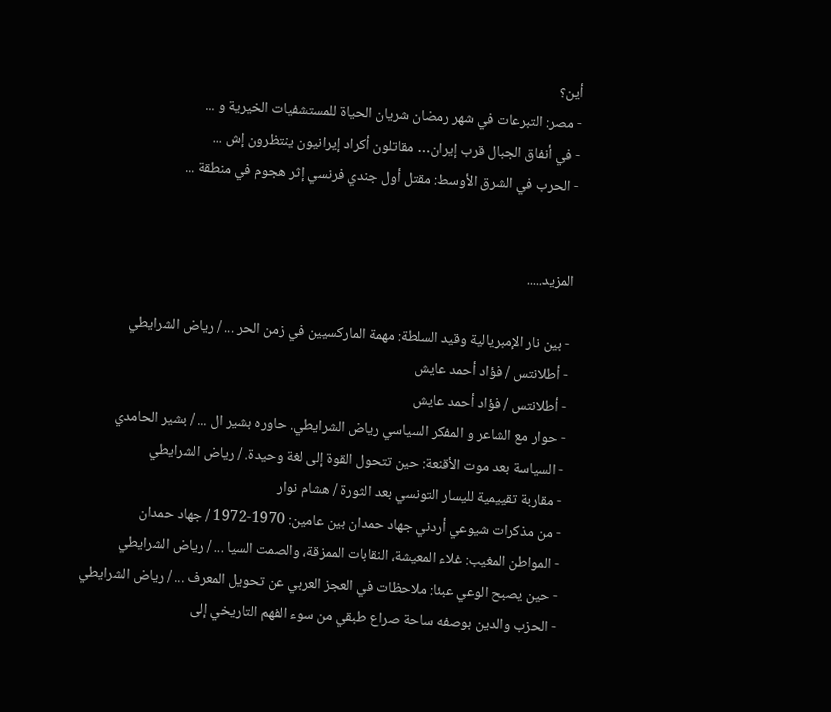أين؟
- مصر: التبرعات في شهر رمضان شريان الحياة للمستشفيات الخيرية و ...
- في أنفاق الجبال قرب إيران… مقاتلون أكراد إيرانيون ينتظرون إش ...
- الحرب في الشرق الأوسط: مقتل أول جندي فرنسي إثر هجوم في منطقة ...


المزيد.....

- بين نار الإمبريالية وقيد السلطة: مهمة الماركسيين في زمن الحر ... / رياض الشرايطي
- أطلانتس / فؤاد أحمد عايش
- أطلانتس / فؤاد أحمد عايش
- حوار مع الشاعر و المفكر السياسي رياض الشرايطي. حاوره بشير ال ... / بشير الحامدي
- السياسة بعد موت الأقنعة: حين تتحول القوة إلى لغة وحيدة. / رياض الشرايطي
- مقاربة تقييمية لليسار التونسي بعد الثورة / هشام نوار
- من مذكرات شيوعي أردني جهاد حمدان بين عامين: 1970-1972 / جهاد حمدان
- المواطن المغيب: غلاء المعيشة، النقابات الممزقة، والصمت السيا ... / رياض الشرايطي
- حين يصبح الوعي عبئا: ملاحظات في العجز العربي عن تحويل المعرف ... / رياض الشرايطي
- الحزب والدين بوصفه ساحة صراع طبقي من سوء الفهم التاريخي إلى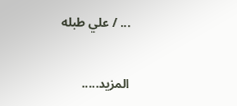... / علي طبله


المزيد.....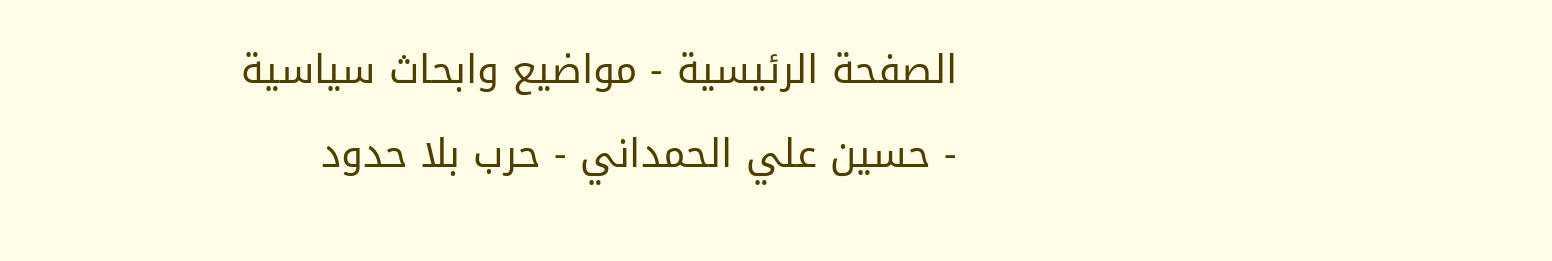الصفحة الرئيسية - مواضيع وابحاث سياسية - حسين علي الحمداني - حرب بلا حدود